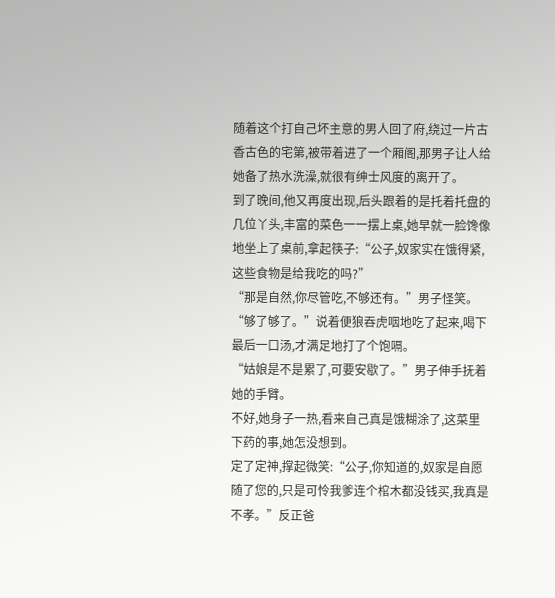随着这个打自己坏主意的男人回了府,绕过一片古香古色的宅第,被带着进了一个厢阁,那男子让人给她备了热水洗澡,就很有绅士风度的离开了。
到了晚间,他又再度出现,后头跟着的是托着托盘的几位丫头,丰富的菜色一一摆上桌,她早就一脸馋像地坐上了桌前,拿起筷子:“公子,奴家实在饿得紧,这些食物是给我吃的吗?”
“那是自然,你尽管吃,不够还有。”男子怪笑。
“够了够了。”说着便狼吞虎咽地吃了起来,喝下最后一口汤,才满足地打了个饱嗝。
“姑娘是不是累了,可要安歇了。”男子伸手抚着她的手臂。
不好,她身子一热,看来自己真是饿糊涂了,这菜里下药的事,她怎没想到。
定了定神,撑起微笑:“公子,你知道的,奴家是自愿随了您的,只是可怜我爹连个棺木都没钱买,我真是不孝。”反正爸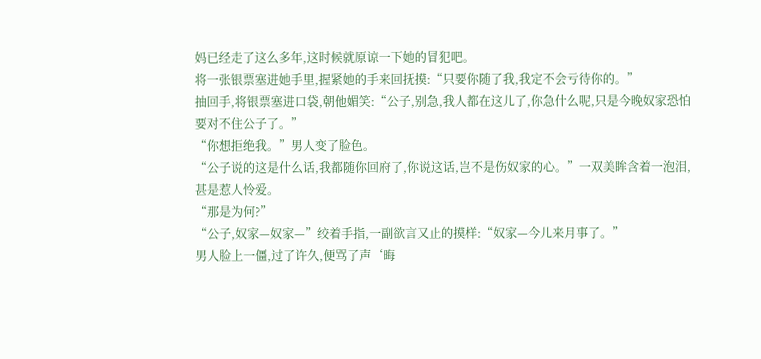妈已经走了这么多年,这时候就原谅一下她的冒犯吧。
将一张银票塞进她手里,握紧她的手来回抚摸:“只要你随了我,我定不会亏待你的。”
抽回手,将银票塞进口袋,朝他媚笑:“公子,别急,我人都在这儿了,你急什么呢,只是今晚奴家恐怕要对不住公子了。”
“你想拒绝我。”男人变了脸色。
“公子说的这是什么话,我都随你回府了,你说这话,岂不是伤奴家的心。”一双美眸含着一泡泪,甚是惹人怜爱。
“那是为何?”
“公子,奴家—奴家—”绞着手指,一副欲言又止的摸样:“奴家—今儿来月事了。”
男人脸上一僵,过了许久,便骂了声‘晦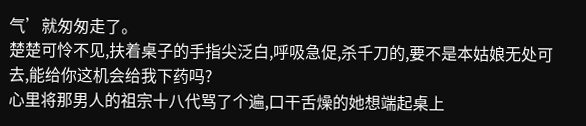气’就匆匆走了。
楚楚可怜不见,扶着桌子的手指尖泛白,呼吸急促,杀千刀的,要不是本姑娘无处可去,能给你这机会给我下药吗?
心里将那男人的祖宗十八代骂了个遍,口干舌燥的她想端起桌上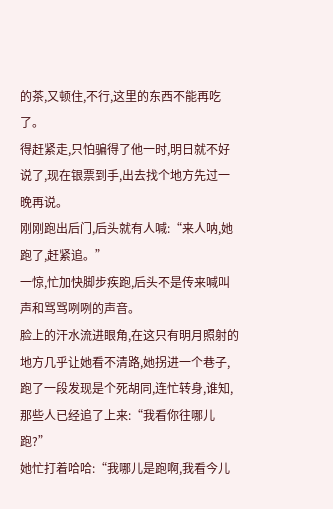的茶,又顿住,不行,这里的东西不能再吃了。
得赶紧走,只怕骗得了他一时,明日就不好说了,现在银票到手,出去找个地方先过一晚再说。
刚刚跑出后门,后头就有人喊:“来人呐,她跑了,赶紧追。”
一惊,忙加快脚步疾跑,后头不是传来喊叫声和骂骂咧咧的声音。
脸上的汗水流进眼角,在这只有明月照射的地方几乎让她看不清路,她拐进一个巷子,跑了一段发现是个死胡同,连忙转身,谁知,那些人已经追了上来:“我看你往哪儿跑?”
她忙打着哈哈:“我哪儿是跑啊,我看今儿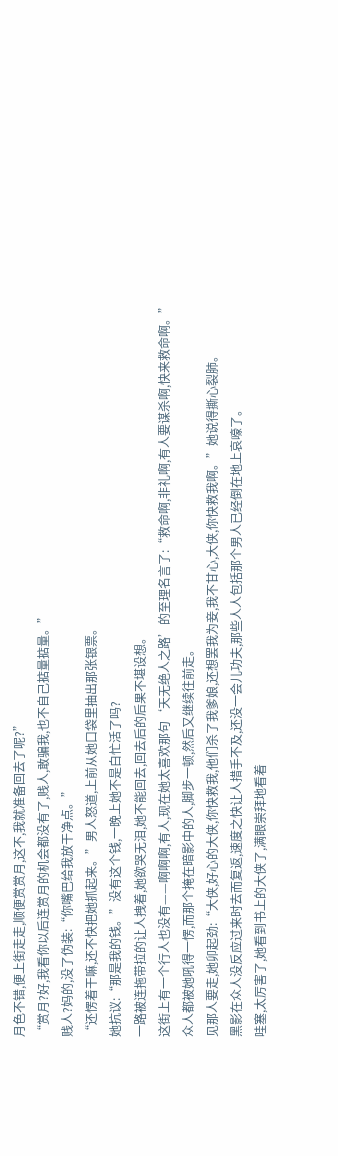月色不错,便上街走走,顺便赏赏月,这不,我就准备回去了呢?”
“赏月?好,我看你以后连赏月的机会都没有了,贱人,敢骗我,也不自己掂量掂量。”
贱人?妈的,没了伪装:“你嘴巴给我放干净点。”
“还愣着干嘛,还不快把她抓起来。”男人怒道,上前从她口袋里抽出那张银票。
她抗议:“那是我的钱。”没有这个钱,一晚上她不是白忙活了吗?
一路被连拖带拉的让人拽着,她欲哭无泪,她不能回去,回去后的后果不堪设想。
这街上有一个行人也没有——啊啊啊,有人,现在她太喜欢那句‘天无绝人之路’的至理名言了:“救命啊,非礼啊,有人要谋杀啊,快来救命啊。”
众人都被她吼得一愣,而那个掩在暗影中的人,脚步一顿,然后又继续往前走。
见那人要走,她卯起劲:“大侠,好心的大侠,你快救我,他们杀了我爹娘,还想罢我为妾,我不甘心,大侠,你快救我啊。”她说得撕心裂肺。
黑影在众人没反应过来时去而复返,速度之快让人措手不及,还没一会儿功夫,那些人人包括那个男人已经倒在地上哀嚎了。
哇塞,太厉害了,她看到书上的大侠了,满眼崇拜地看着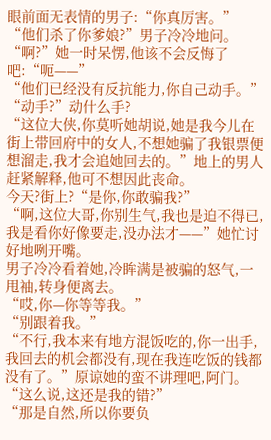眼前面无表情的男子:“你真厉害。”
“他们杀了你爹娘?”男子冷冷地问。
“啊?”她一时呆愣,他该不会反悔了吧:“呃——”
“他们已经没有反抗能力,你自己动手。”
“动手?”动什么手?
“这位大侠,你莫听她胡说,她是我今儿在街上带回府中的女人,不想她骗了我银票便想溜走,我才会追她回去的。”地上的男人赶紧解释,他可不想因此丧命。
今天?街上?“是你,你敢骗我?”
“啊,这位大哥,你别生气,我也是迫不得已,我是看你好像要走,没办法才——”她忙讨好地咧开嘴。
男子冷冷看着她,冷眸满是被骗的怒气,一甩袖,转身便离去。
“哎,你—你等等我。”
“别跟着我。”
“不行,我本来有地方混饭吃的,你一出手,我回去的机会都没有,现在我连吃饭的钱都没有了。”原谅她的蛮不讲理吧,阿门。
“这么说,这还是我的错?”
“那是自然,所以你要负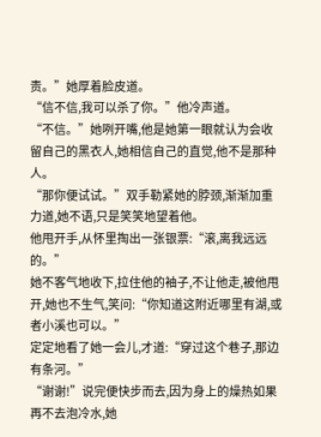责。”她厚着脸皮道。
“信不信,我可以杀了你。”他冷声道。
“不信。”她咧开嘴,他是她第一眼就认为会收留自己的黑衣人,她相信自己的直觉,他不是那种人。
“那你便试试。”双手勒紧她的脖颈,渐渐加重力道,她不语,只是笑笑地望着他。
他甩开手,从怀里掏出一张银票:“滚,离我远远的。”
她不客气地收下,拉住他的袖子,不让他走,被他甩开,她也不生气,笑问:“你知道这附近哪里有湖,或者小溪也可以。”
定定地看了她一会儿,才道:“穿过这个巷子,那边有条河。”
“谢谢!”说完便快步而去,因为身上的燥热如果再不去泡冷水,她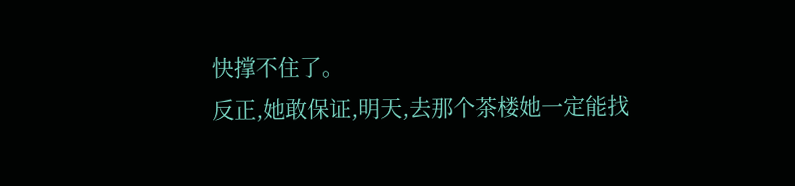快撑不住了。
反正,她敢保证,明天,去那个茶楼她一定能找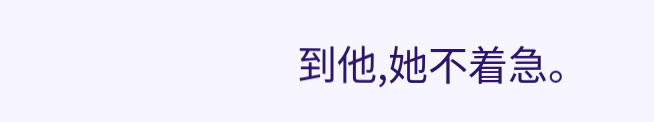到他,她不着急。